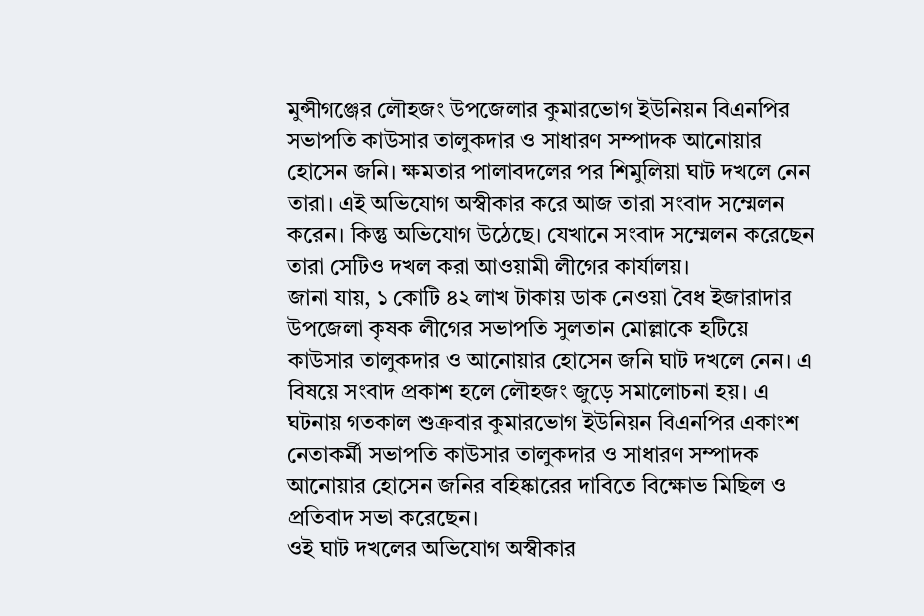মুন্সীগঞ্জের লৌহজং উপজেলার কুমারভোগ ইউনিয়ন বিএনপির সভাপতি কাউসার তালুকদার ও সাধারণ সম্পাদক আনোয়ার হোসেন জনি। ক্ষমতার পালাবদলের পর শিমুলিয়া ঘাট দখলে নেন তারা। এই অভিযোগ অস্বীকার করে আজ তারা সংবাদ সম্মেলন করেন। কিন্তু অভিযোগ উঠেছে। যেখানে সংবাদ সম্মেলন করেছেন তারা সেটিও দখল করা আওয়ামী লীগের কার্যালয়।
জানা যায়, ১ কোটি ৪২ লাখ টাকায় ডাক নেওয়া বৈধ ইজারাদার উপজেলা কৃষক লীগের সভাপতি সুলতান মোল্লাকে হটিয়ে কাউসার তালুকদার ও আনোয়ার হোসেন জনি ঘাট দখলে নেন। এ বিষয়ে সংবাদ প্রকাশ হলে লৌহজং জুড়ে সমালোচনা হয়। এ ঘটনায় গতকাল শুক্রবার কুমারভোগ ইউনিয়ন বিএনপির একাংশ নেতাকর্মী সভাপতি কাউসার তালুকদার ও সাধারণ সম্পাদক আনোয়ার হোসেন জনির বহিষ্কারের দাবিতে বিক্ষোভ মিছিল ও প্রতিবাদ সভা করেছেন।
ওই ঘাট দখলের অভিযোগ অস্বীকার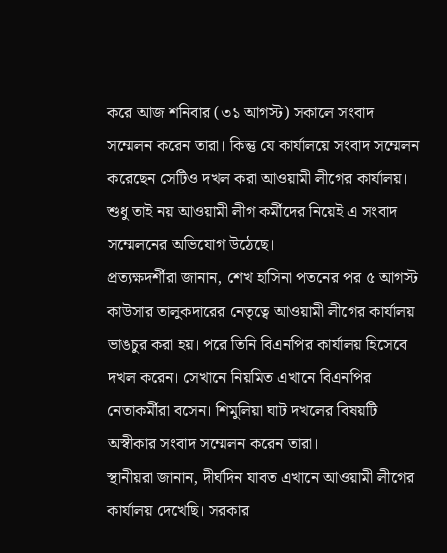করে আজ শনিবার (৩১ আগস্ট) সকালে সংবাদ সম্মেলন করেন তারা। কিন্তু যে কার্যালয়ে সংবাদ সম্মেলন করেছেন সেটিও দখল করা আওয়ামী লীগের কার্যালয়। শুধু তাই নয় আওয়ামী লীগ কর্মীদের নিয়েই এ সংবাদ সম্মেলনের অভিযোগ উঠেছে।
প্রত্যক্ষদর্শীরা জানান, শেখ হাসিনা পতনের পর ৫ আগস্ট কাউসার তালুকদারের নেতৃত্বে আওয়ামী লীগের কার্যালয় ভাঙচুর করা হয়। পরে তিনি বিএনপির কার্যালয় হিসেবে দখল করেন। সেখানে নিয়মিত এখানে বিএনপির নেতাকর্মীরা বসেন। শিমুলিয়া ঘাট দখলের বিষয়টি অস্বীকার সংবাদ সম্মেলন করেন তারা।
স্থানীয়রা জানান, দীর্ঘদিন যাবত এখানে আওয়ামী লীগের কার্যালয় দেখেছি। সরকার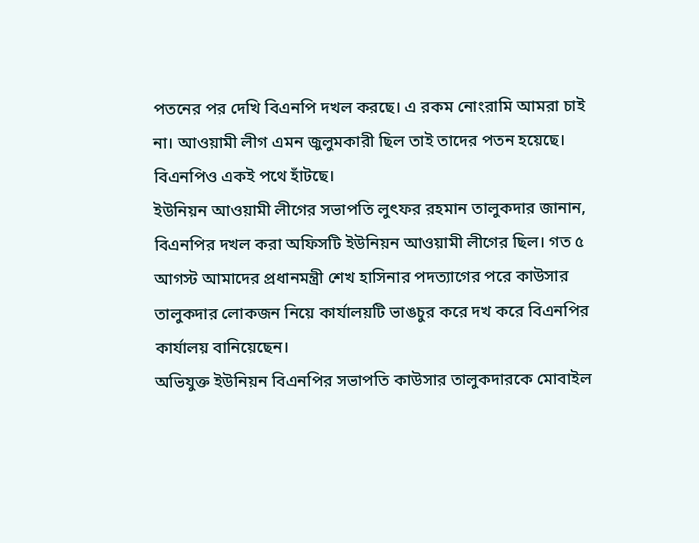পতনের পর দেখি বিএনপি দখল করছে। এ রকম নোংরামি আমরা চাই না। আওয়ামী লীগ এমন জুলুমকারী ছিল তাই তাদের পতন হয়েছে। বিএনপিও একই পথে হাঁটছে।
ইউনিয়ন আওয়ামী লীগের সভাপতি লুৎফর রহমান তালুকদার জানান, বিএনপির দখল করা অফিসটি ইউনিয়ন আওয়ামী লীগের ছিল। গত ৫ আগস্ট আমাদের প্রধানমন্ত্রী শেখ হাসিনার পদত্যাগের পরে কাউসার তালুকদার লোকজন নিয়ে কার্যালয়টি ভাঙচুর করে দখ করে বিএনপির কার্যালয় বানিয়েছেন।
অভিযুক্ত ইউনিয়ন বিএনপির সভাপতি কাউসার তালুকদারকে মোবাইল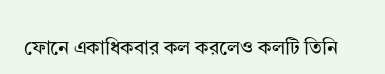ফোনে একাধিকবার কল করলেও কলটি তিনি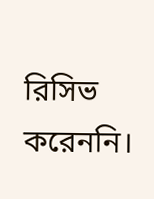রিসিভ করেননি।